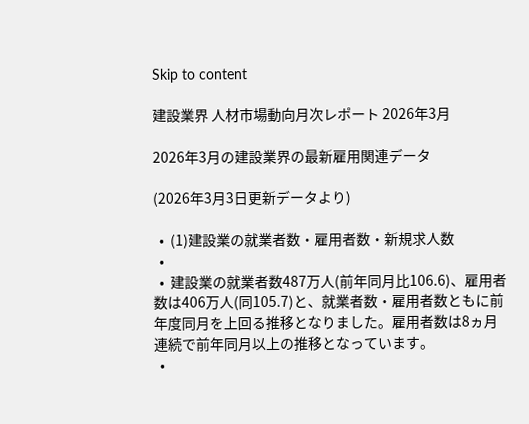Skip to content

建設業界 人材市場動向月次レポート 2026年3月

2026年3月の建設業界の最新雇用関連データ

(2026年3月3日更新データより)

  •  (1)建設業の就業者数・雇用者数・新規求人数
  •
  •  建設業の就業者数487万人(前年同月比106.6)、雇用者数は406万人(同105.7)と、就業者数・雇用者数ともに前年度同月を上回る推移となりました。雇用者数は8ヵ月連続で前年同月以上の推移となっています。
  •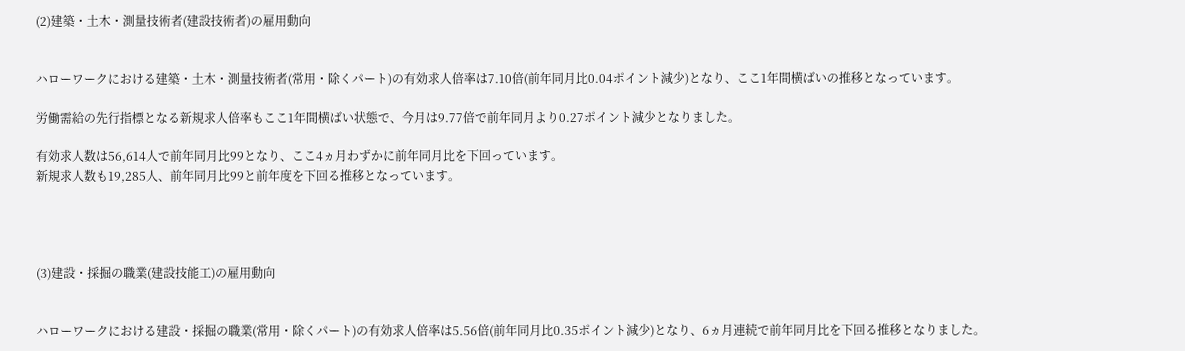(2)建築・土木・測量技術者(建設技術者)の雇用動向


ハローワークにおける建築・土木・測量技術者(常用・除くパート)の有効求人倍率は7.10倍(前年同月比0.04ポイント減少)となり、ここ1年間横ばいの推移となっています。

労働需給の先行指標となる新規求人倍率もここ1年間横ばい状態で、今月は9.77倍で前年同月より0.27ポイント減少となりました。

有効求人数は56,614人で前年同月比99となり、ここ4ヵ月わずかに前年同月比を下回っています。
新規求人数も19,285人、前年同月比99と前年度を下回る推移となっています。




(3)建設・採掘の職業(建設技能工)の雇用動向


ハローワークにおける建設・採掘の職業(常用・除くパート)の有効求人倍率は5.56倍(前年同月比0.35ポイント減少)となり、6ヵ月連続で前年同月比を下回る推移となりました。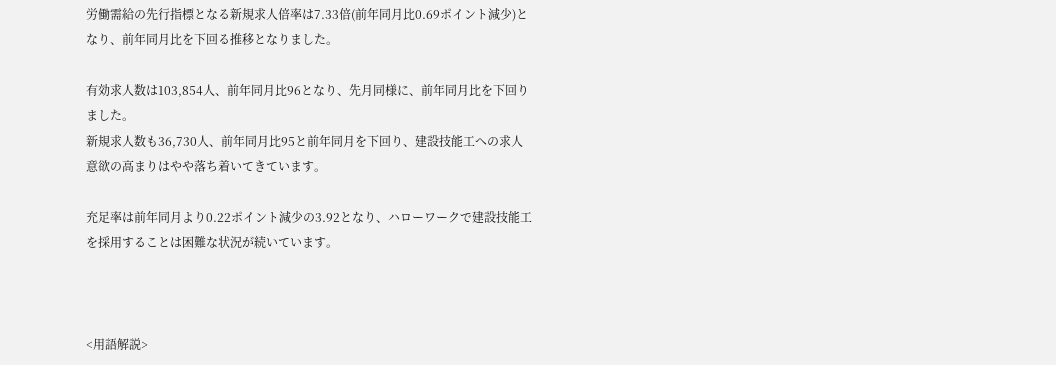労働需給の先行指標となる新規求人倍率は7.33倍(前年同月比0.69ポイント減少)となり、前年同月比を下回る推移となりました。

有効求人数は103,854人、前年同月比96となり、先月同様に、前年同月比を下回りました。
新規求人数も36,730人、前年同月比95と前年同月を下回り、建設技能工への求人意欲の高まりはやや落ち着いてきています。

充足率は前年同月より0.22ポイント減少の3.92となり、ハローワークで建設技能工を採用することは困難な状況が続いています。



<用語解説>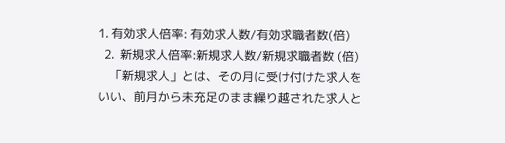1. 有効求人倍率: 有効求人数/有効求職者数(倍)
  2.  新規求人倍率:新規求人数/新規求職者数 (倍)
    「新規求人」とは、その月に受け付けた求人をいい、前月から未充足のまま繰り越された求人と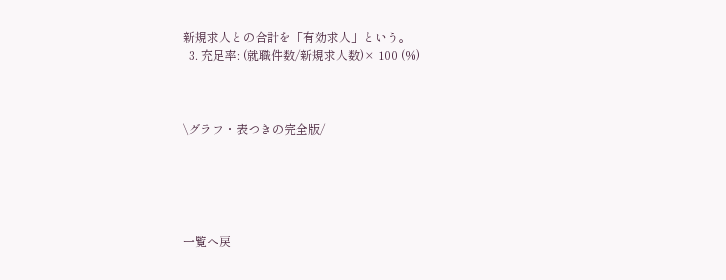新規求人との合計を「有効求人」という。
  3. 充足率: (就職件数/新規求人数)× 100 (%)



\グラフ・表つきの完全版/





一覧へ戻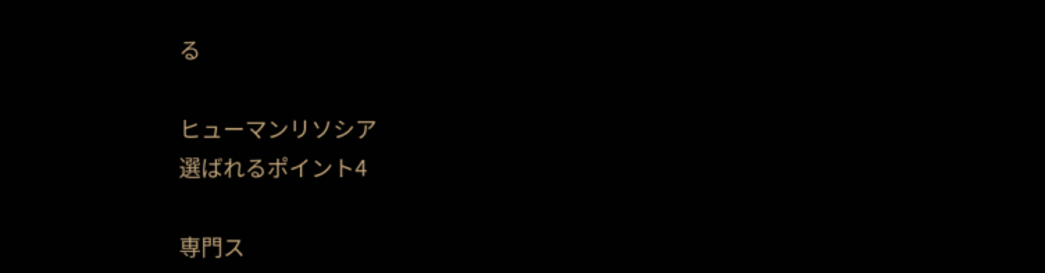る

ヒューマンリソシア
選ばれるポイント4

専門ス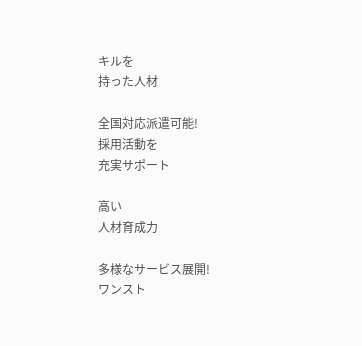キルを
持った人材

全国対応派遣可能!
採用活動を
充実サポート

高い
人材育成力

多様なサービス展開!
ワンスト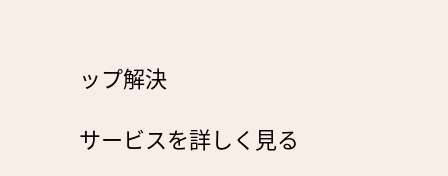ップ解決

サービスを詳しく見る